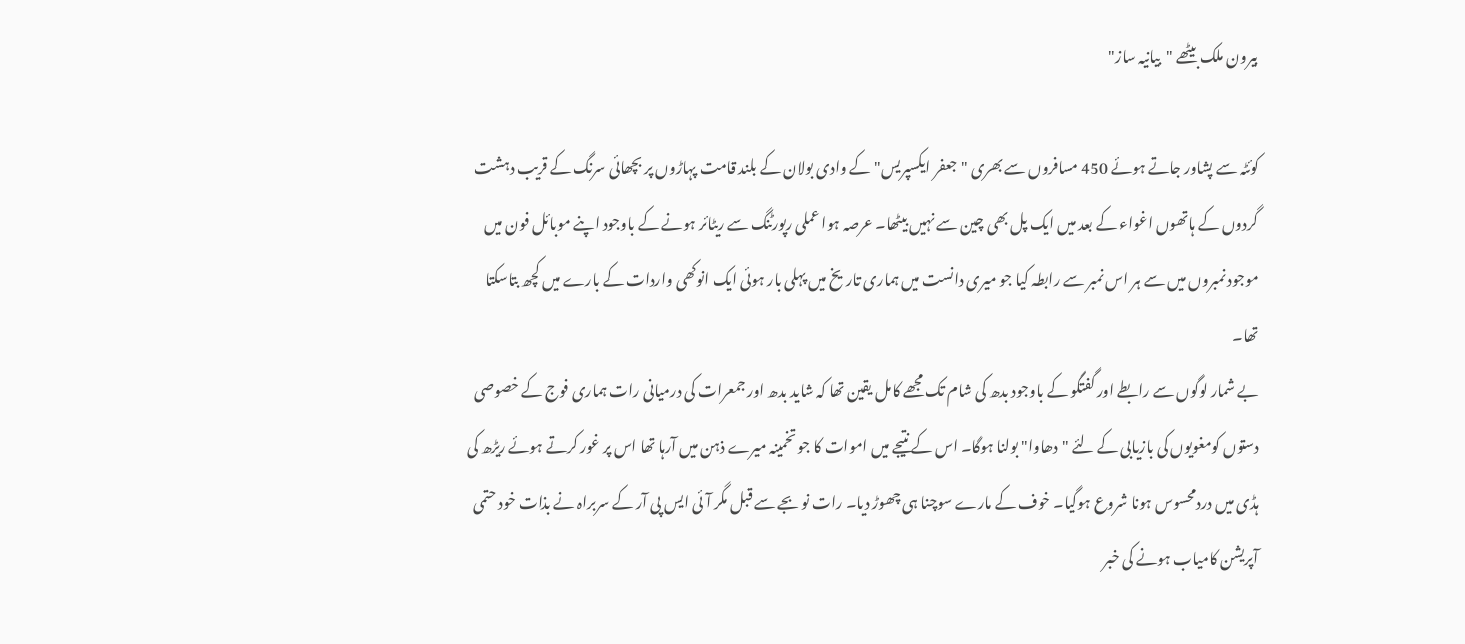بیرون ملک بیٹھے "بیانیہ ساز"

کوئٹہ سے پشاور جاتے ہوئے 450 مسافروں سے بھری "جعفر ایکسپریس" کے وادی بولان کے بلند قامت پہاڑوں پر بچھائی سرنگ کے قریب دہشت گردوں کے ہاتھوں اغواء کے بعد میں ایک پل بھی چین سے نہیں بیٹھا۔ عرصہ ہوا عملی رپورٹنگ سے ریٹائر ہونے کے باوجود اپنے موبائل فون میں موجود نمبروں میں سے ہر اس نمبر سے رابطہ کیا جو میری دانست میں ہماری تاریخ میں پہلی بار ہوئی ایک انوکھی واردات کے بارے میں کچھ بتاسکتا تھا۔
بے شمار لوگوں سے رابطے اور گفتگو کے باوجود بدھ کی شام تک مجھے کامل یقین تھا کہ شاید بدھ اور جمعرات کی درمیانی رات ہماری فوج کے خصوصی دستوں کومغویوں کی بازیابی کے لئے "دھاوا" بولنا ہوگا۔ اس کے نتیجے میں اموات کا جو تخمینہ میرے ذہن میں آرہا تھا اس پر غور کرتے ہوئے ریڑھ کی ہڈی میں دردمحسوس ہونا شروع ہوگیا۔ خوف کے مارے سوچنا ہی چھوڑ دیا۔ رات نو بجے سے قبل مگر آئی ایس پی آر کے سربراہ نے بذات خود حتمی آپریشن کامیاب ہونے کی خبر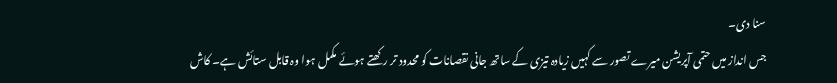سنا دی۔
جس انداز میں حتمی آپریشن میرے تصور سے کہیں زیادہ تیزی کے ساتھ جانی نقصانات کو محدود تر رکھتے ہوئے مکمل ہوا وہ قابل ستائش ہے۔ کاش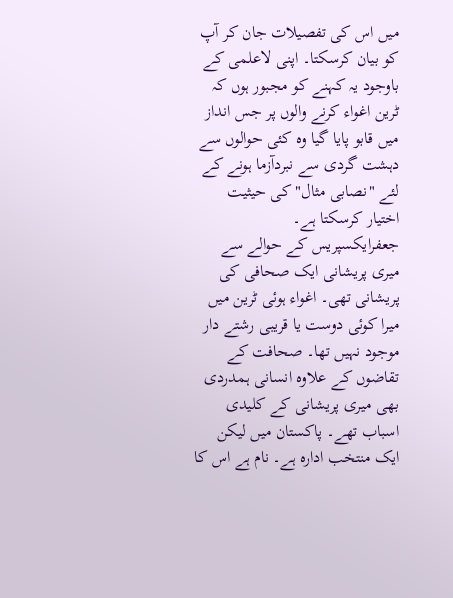میں اس کی تفصیلات جان کر آپ کو بیان کرسکتا۔ اپنی لاعلمی کے باوجود یہ کہنے کو مجبور ہوں کہ ٹرین اغواء کرنے والوں پر جس انداز میں قابو پایا گیا وہ کئی حوالوں سے دہشت گردی سے نبردآزما ہونے کے لئے "نصابی مثال"کی حیثیت اختیار کرسکتا ہے۔
جعفرایکسپریس کے حوالے سے میری پریشانی ایک صحافی کی پریشانی تھی۔ اغواء ہوئی ٹرین میں میرا کوئی دوست یا قریبی رشتے دار موجود نہیں تھا۔ صحافت کے تقاضوں کے علاوہ انسانی ہمدردی بھی میری پریشانی کے کلیدی اسباب تھے۔ پاکستان میں لیکن ایک منتخب ادارہ ہے۔ نام ہے اس کا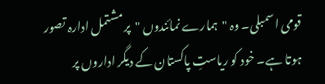قومی اسمبلی۔ وہ "ہمارے نمائندوں "پر مشتمل ادارہ تصور ہوتا ہے۔ خود کو ریاستِ پاکستان کے دیگر اداروں پر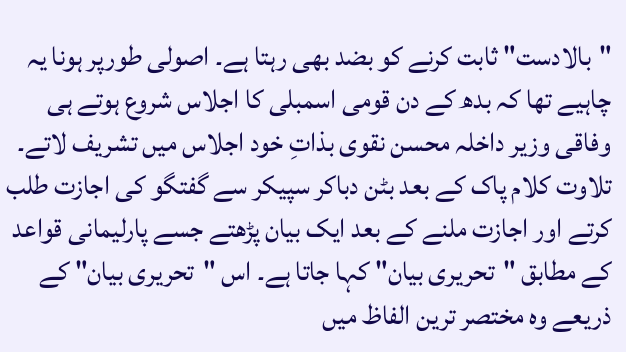"بالادست" ثابت کرنے کو بضد بھی رہتا ہے۔ اصولی طورپر ہونا یہ چاہیے تھا کہ بدھ کے دن قومی اسمبلی کا اجلاس شروع ہوتے ہی وفاقی وزیر داخلہ محسن نقوی بذاتِ خود اجلاس میں تشریف لاتے۔
تلاوت کلام پاک کے بعد بٹن دباکر سپیکر سے گفتگو کی اجازت طلب کرتے اور اجازت ملنے کے بعد ایک بیان پڑھتے جسے پارلیمانی قواعد کے مطابق "تحریری بیان" کہا جاتا ہے۔ اس "تحریری بیان" کے ذریعے وہ مختصر ترین الفاظ میں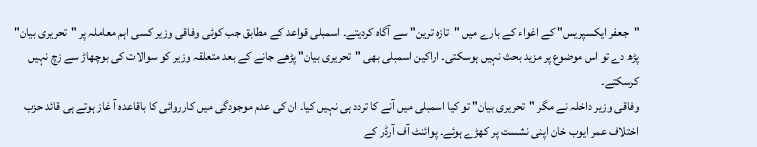"جعفر ایکسپریس" کے اغواء کے بارے میں "تازہ ترین" سے آگاہ کردیتے۔ اسمبلی قواعد کے مطابق جب کوئی وفاقی وزیر کسی اہم معاملہ پر "تحریری بیان" پڑھ دے تو اس موضوع پر مزید بحث نہیں ہوسکتی۔ اراکین اسمبلی بھی "تحریری بیان" پڑھے جانے کے بعد متعلقہ وزیر کو سوالات کی بوچھاڑ سے زچ نہیں کرسکتے۔
وفاقی وزیر داخلہ نے مگر "تحریری بیان" تو کیا اسمبلی میں آنے کا تردد ہی نہیں کیا۔ ان کی عدم موجودگی میں کارروائی کا باقاعدہ آ غاز ہوتے ہی قائد حزب اختلاف عمر ایوب خان اپنی نشست پر کھڑے ہوئے۔ پوائنٹ آف آرڈر کے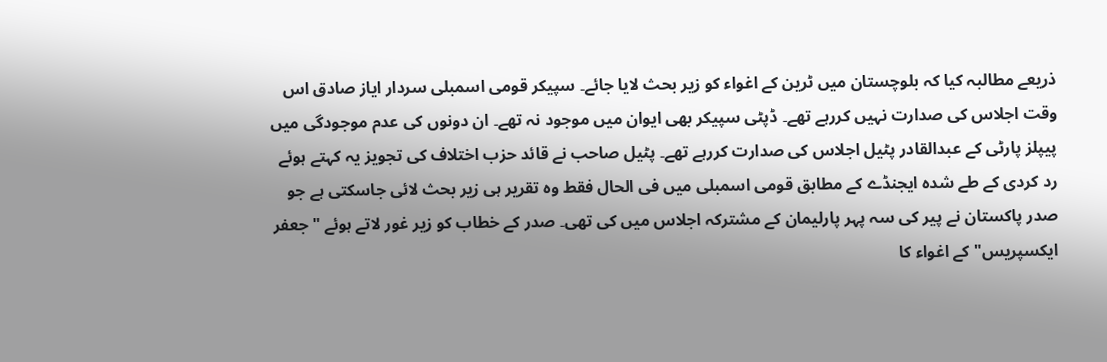ذریعے مطالبہ کیا کہ بلوچستان میں ٹرین کے اغواء کو زیر بحث لایا جائے۔ سپیکر قومی اسمبلی سردار ایاز صادق اس وقت اجلاس کی صدارت نہیں کررہے تھے۔ ڈپٹی سپیکر بھی ایوان میں موجود نہ تھے۔ ان دونوں کی عدم موجودگی میں پیپلز پارٹی کے عبدالقادر پٹیل اجلاس کی صدارت کررہے تھے۔ پٹیل صاحب نے قائد حزب اختلاف کی تجویز یہ کہتے ہوئے رد کردی کے طے شدہ ایجنڈے کے مطابق قومی اسمبلی میں فی الحال فقط وہ تقریر ہی زیر بحث لائی جاسکتی ہے جو صدر پاکستان نے پیر کی سہ پہر پارلیمان کے مشترکہ اجلاس میں کی تھی۔ صدر کے خطاب کو زیر غور لاتے ہوئے "جعفر ایکسپریس" کے اغواء کا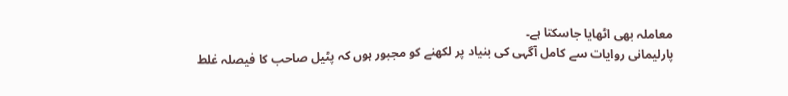معاملہ بھی اٹھایا جاسکتا ہے۔
پارلیمانی روایات سے کامل آگہی کی بنیاد پر لکھنے کو مجبور ہوں کہ پٹیل صاحب کا فیصلہ غلط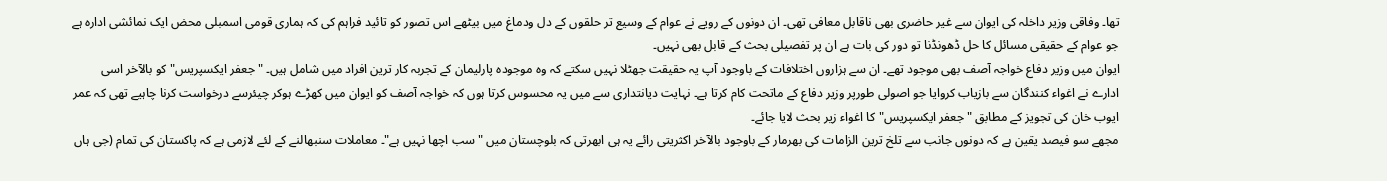تھا۔ وفاقی وزیر داخلہ کی ایوان سے غیر حاضری بھی ناقابل معافی تھی۔ ان دونوں کے رویے نے عوام کے وسیع تر حلقوں کے دل ودماغ میں بیٹھے اس تصور کو تائید فراہم کی کہ ہماری قومی اسمبلی محض ایک نمائشی ادارہ ہے جو عوام کے حقیقی مسائل کا حل ڈھونڈنا تو دور کی بات ہے ان پر تفصیلی بحث کے قابل بھی نہیں۔
ایوان میں وزیر دفاع خواجہ آصف بھی موجود تھے۔ ان سے ہزاروں اختلافات کے باوجود آپ یہ حقیقت جھٹلا نہیں سکتے کہ وہ موجودہ پارلیمان کے تجربہ کار ترین افراد میں شامل ہیں۔ "جعفر ایکسپریس" کو بالآخر اسی ادارے نے اغواء کنندگان سے بازیاب کروایا جو اصولی طورپر وزیر دفاع کے ماتحت کام کرتا ہے۔ نہایت دیانتداری سے میں یہ محسوس کرتا ہوں کہ خواجہ آصف کو ایوان میں کھڑے ہوکر چیئرسے درخواست کرنا چاہیے تھی کہ عمر ایوب خان کی تجویز کے مطابق "جعفر ایکسپریس"کا اغواء زیر بحث لایا جائے۔
مجھے سو فیصد یقین ہے کہ دونوں جانب سے تلخ ترین الزامات کی بھرمار کے باوجود بالآخر اکثریتی رائے یہ ہی ابھرتی کہ بلوچستان میں "سب اچھا نہیں ہے"۔ معاملات سنبھالنے کے لئے لازمی ہے کہ پاکستان کی تمام (جی ہاں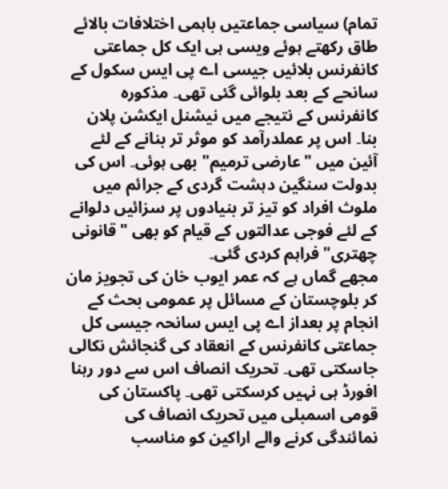تمام) سیاسی جماعتیں باہمی اختلافات بالائے طاق رکھتے ہوئے ویسی ہی ایک کل جماعتی کانفرنس بلائیں جیسی اے پی ایس سکول کے سانحے کے بعد بلوائی گئی تھی۔ مذکورہ کانفرنس کے نتیجے میں نیشنل ایکشن پلان بنا۔ اس پر عملدرآمد کو موثر تر بنانے کے لئے آئین میں "عارضی ترمیم" بھی ہوئی۔ اس کی بدولت سنگین دہشت گردی کے جرائم میں ملوث افراد کو تیز تر بنیادوں پر سزائیں دلوانے کے لئے فوجی عدالتوں کے قیام کو بھی "قانونی چھتری" فراہم کردی گئی۔
مجھے گماں ہے کہ عمر ایوب خان کی تجویز مان کر بلوچستان کے مسائل پر عمومی بحث کے انجام پر بعداز اے پی ایس سانحہ جیسی کل جماعتی کانفرنس کے انعقاد کی گنجائش نکالی جاسکتی تھی۔ تحریک انصاف اس سے دور رہنا افورڈ ہی نہیں کرسکتی تھی۔ پاکستان کی قومی اسمبلی میں تحریک انصاف کی نمائندگی کرنے والے اراکین کو مناسب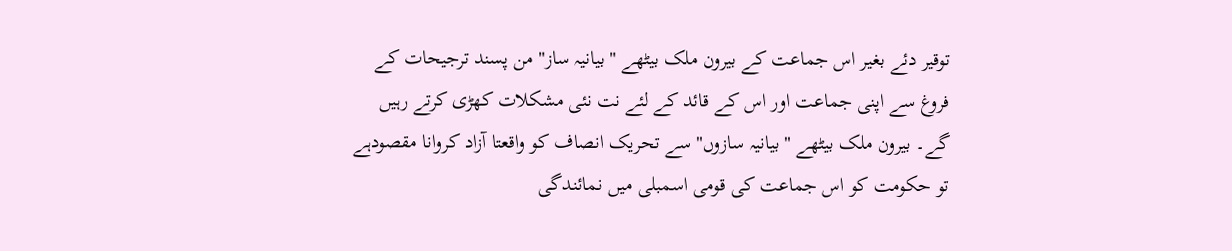توقیر دئے بغیر اس جماعت کے بیرون ملک بیٹھے "بیانیہ ساز" من پسند ترجیحات کے فروغ سے اپنی جماعت اور اس کے قائد کے لئے نت نئی مشکلات کھڑی کرتے رہیں گے۔ بیرون ملک بیٹھے "بیانیہ سازوں" سے تحریک انصاف کو واقعتا آزاد کروانا مقصودہے تو حکومت کو اس جماعت کی قومی اسمبلی میں نمائندگی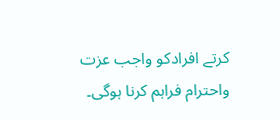کرتے افرادکو واجب عزت واحترام فراہم کرنا ہوگی۔